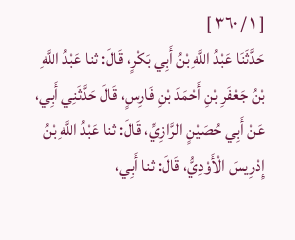[ ١ / ٣٦٠ ]
حَدَّثَنَا عَبْدُ اللَّهِ بْنُ أَبِي بَكْرٍ، قَالَ: ثنا عَبْدُ اللَّهِ بْنُ جَعْفَرِ بْنِ أَحْمَدَ بْنِ فَارِسٍ، قَالَ حَدَّثَنِي أَبِي، عَنْ أَبِي حُصَيْنٍ الرَّازِيِّ، قَالَ: ثنا عَبْدُ اللَّهِ بْنُ إِدْرِيسَ الْأَوْدِيُّ، قَالَ: ثنا أَبِي،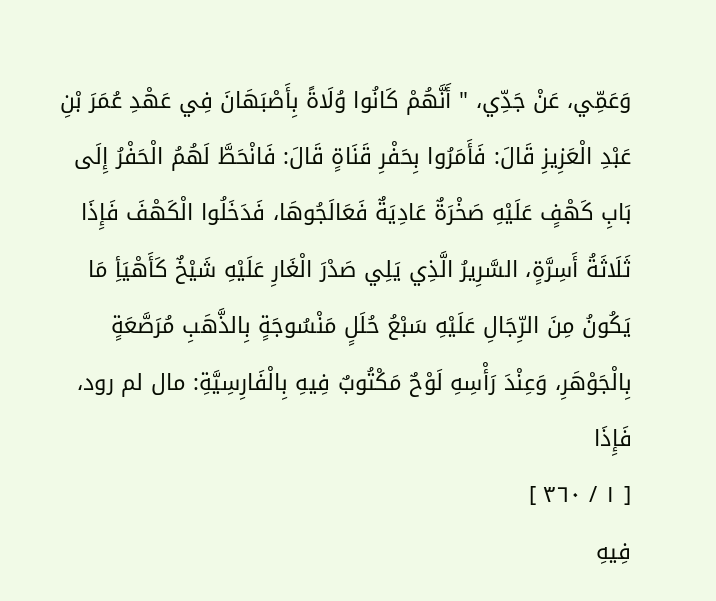وَعَمِّي، عَنْ جَدِّي، " أَنَّهُمْ كَانُوا وُلَاةً بِأَصْبَهَانَ فِي عَهْدِ عُمَرَ بْنِ عَبْدِ الْعَزِيزِ قَالَ: فَأَمَرُوا بِحَفْرِ قَنَاةٍ قَالَ: فَانْحَطَّ لَهُمُ الْحَفْرُ إِلَى بَابِ كَهْفٍ عَلَيْهِ صَخْرَةٌ عَادِيَةٌ فَعَالَجُوهَا، فَدَخَلُوا الْكَهْفَ فَإِذَا ثَلَاثَةُ أَسِرَّةٍ، السَّرِيرُ الَّذِي يَلِي صَدْرَ الْغَارِ عَلَيْهِ شَيْخٌ كَأَهْيَأِ مَا يَكُونُ مِنَ الرِّجَالِ عَلَيْهِ سَبْعُ حُلَلٍ مَنْسُوجَةٍ بِالذَّهَبِ مُرَصَّعَةٍ بِالْجَوْهَرِ، وَعِنْدَ رَأْسِهِ لَوْحٌ مَكْتُوبٌ فِيهِ بِالْفَارِسِيَّةِ: مال لم رود، فَإِذَا
[ ١ / ٣٦٠ ]
فِيهِ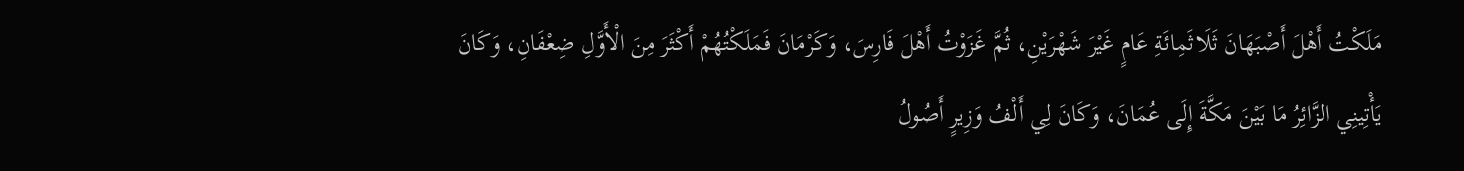مَلَكْتُ أَهْلَ أَصْبَهَانَ ثَلَاثَمِائَةِ عَامٍ غَيْرَ شَهْرَيْنِ، ثُمَّ غَزَوْتُ أَهْلَ فَارِسَ، وَكَرْمَانَ فَمَلَكْتُهُمْ أَكْثَرَ مِنَ الْأَوَّلِ ضِعْفَانِ، وَكَانَ يَأْتِينِي الزَّائِرُ مَا بَيْنَ مَكَّةَ إِلَى عُمَانَ، وَكَانَ لِي أَلْفُ وَزِيرٍ أَصُولُ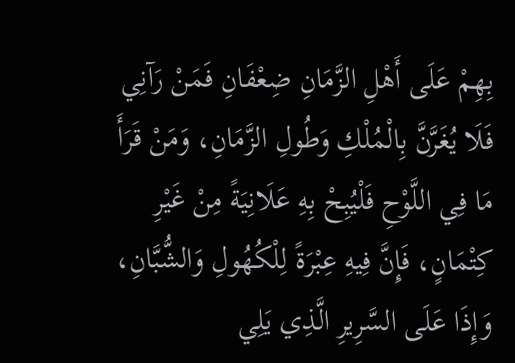بِهِمْ عَلَى أَهْلِ الزَّمَانِ ضِعْفَانِ فَمَنْ رَآنِي فَلَا يُغَرَّنَّ بِالْمُلْكِ وَطُولِ الزَّمَانِ، وَمَنْ قَرَأَ مَا فِي اللَّوْحِ فَلْيُبِحْ بِهِ عَلَانِيَةً مِنْ غَيْرِ كِتْمَانٍ، فَإِنَّ فِيهِ عِبْرَةً لِلْكُهُولِ وَالشُّبَّانِ، وَإِذَا عَلَى السَّرِيرِ الَّذِي يَلِي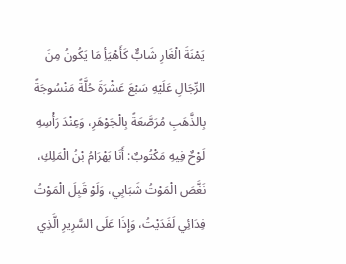يَمْنَةَ الْغَارِ شَابٌّ كَأَهْيَأِ مَا يَكُونُ مِنَ الرِّجَالِ عَلَيْهِ سَبْعَ عَشْرَةَ حُلَّةً مَنْسُوجَةً بِالذَّهَبِ مُرَصَّعَةً بِالْجَوْهَرِ، وَعِنْدَ رَأْسِهِ لَوْحٌ فِيهِ مَكْتُوبٌ: أَنَا بَهْرَامُ بْنُ الْمَلِكِ، نَغَّصَ الْمَوْتُ شَبَابِي، وَلَوْ قَبِلَ الْمَوْتُ فِدَائِي لَفَدَيْتُ، وَإِذَا عَلَى السَّرِيرِ الَّذِي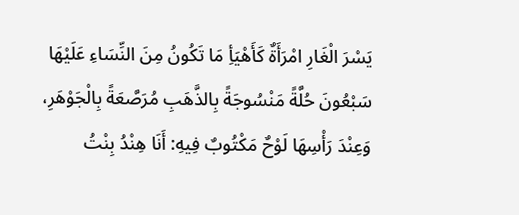يَسْرَ الْغَارِ امْرَأَةٌ كَأَهْيَأِ مَا تَكُونُ مِنَ النِّسَاءِ عَلَيْهَا سَبْعُونَ حُلَّةً مَنْسُوجَةً بِالذَّهَبِ مُرَصَّعَةً بِالْجَوْهَرِ، وَعِنْدَ رَأْسِهَا لَوْحٌ مَكْتُوبٌ فِيهِ: أَنَا هِنْدُ بِنْتُ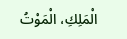الْمَلِكِ، الْمَوْتُ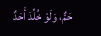حَمٌّ، وَلَوْ خُلِّدَ أَحَدٌ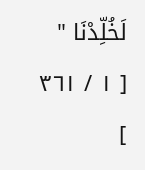لَخُلِّدْنَا "
[ ١ / ٣٦١ ]